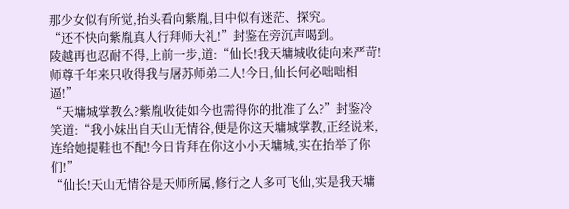那少女似有所觉,抬头看向紫胤,目中似有迷茫、探究。
“还不快向紫胤真人行拜师大礼!”封鉴在旁沉声喝到。
陵越再也忍耐不得,上前一步,道:“仙长!我天墉城收徒向来严苛!师尊千年来只收得我与屠苏师弟二人!今日,仙长何必咄咄相逼!”
“天墉城掌教么?紫胤收徒如今也需得你的批准了么?”封鉴冷笑道:“我小妹出自天山无情谷,便是你这天墉城掌教,正经说来,连给她提鞋也不配!今日肯拜在你这小小天墉城,实在抬举了你们!”
“仙长!天山无情谷是天师所属,修行之人多可飞仙,实是我天墉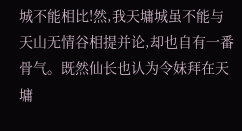城不能相比!然,我天墉城虽不能与天山无情谷相提并论,却也自有一番骨气。既然仙长也认为令妹拜在天墉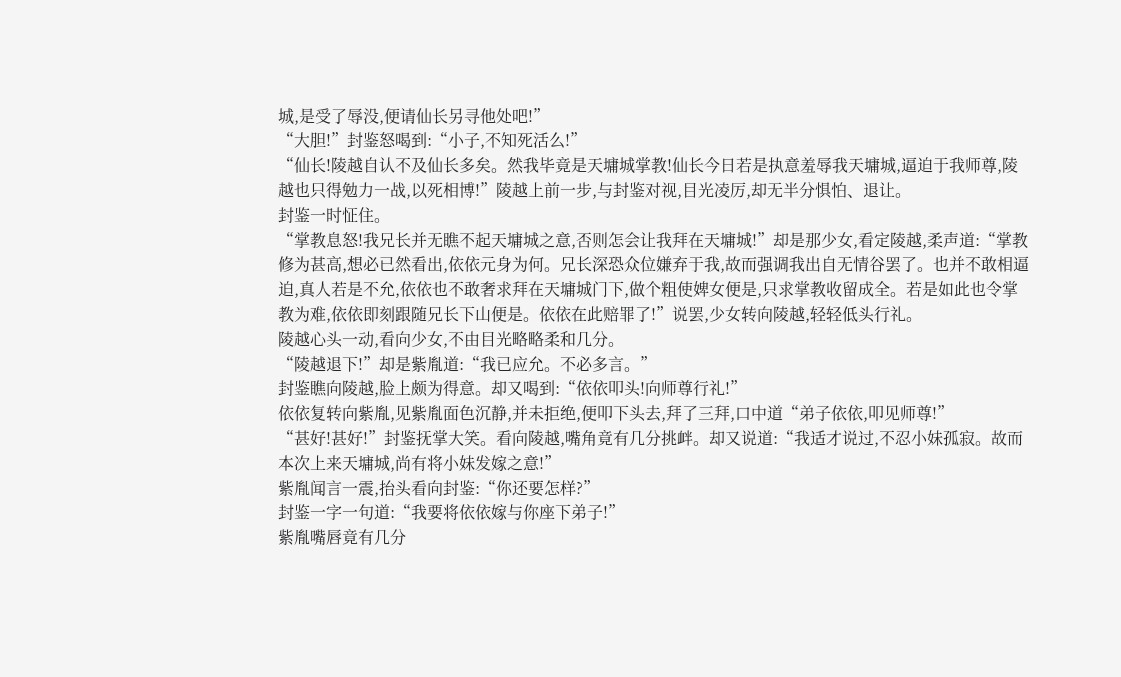城,是受了辱没,便请仙长另寻他处吧!”
“大胆!”封鉴怒喝到:“小子,不知死活么!”
“仙长!陵越自认不及仙长多矣。然我毕竟是天墉城掌教!仙长今日若是执意羞辱我天墉城,逼迫于我师尊,陵越也只得勉力一战,以死相博!”陵越上前一步,与封鉴对视,目光凌厉,却无半分惧怕、退让。
封鉴一时怔住。
“掌教息怒!我兄长并无瞧不起天墉城之意,否则怎会让我拜在天墉城!”却是那少女,看定陵越,柔声道:“掌教修为甚高,想必已然看出,依依元身为何。兄长深恐众位嫌弃于我,故而强调我出自无情谷罢了。也并不敢相逼迫,真人若是不允,依依也不敢奢求拜在天墉城门下,做个粗使婢女便是,只求掌教收留成全。若是如此也令掌教为难,依依即刻跟随兄长下山便是。依依在此赔罪了!”说罢,少女转向陵越,轻轻低头行礼。
陵越心头一动,看向少女,不由目光略略柔和几分。
“陵越退下!”却是紫胤道:“我已应允。不必多言。”
封鉴瞧向陵越,脸上颇为得意。却又喝到:“依依叩头!向师尊行礼!”
依依复转向紫胤,见紫胤面色沉静,并未拒绝,便叩下头去,拜了三拜,口中道“弟子依依,叩见师尊!”
“甚好!甚好!”封鉴抚掌大笑。看向陵越,嘴角竟有几分挑衅。却又说道:“我适才说过,不忍小妹孤寂。故而本次上来天墉城,尚有将小妹发嫁之意!”
紫胤闻言一震,抬头看向封鉴:“你还要怎样?”
封鉴一字一句道:“我要将依依嫁与你座下弟子!”
紫胤嘴唇竟有几分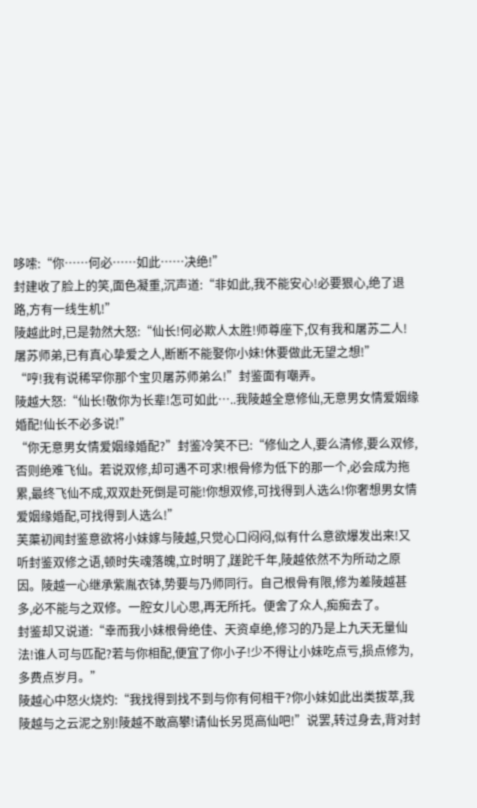哆嗦:“你……何必……如此……决绝!”
封建收了脸上的笑,面色凝重,沉声道:“非如此,我不能安心!必要狠心,绝了退路,方有一线生机!”
陵越此时,已是勃然大怒:“仙长!何必欺人太胜!师尊座下,仅有我和屠苏二人!屠苏师弟,已有真心挚爱之人,断断不能娶你小妹!休要做此无望之想!”
“哼!我有说稀罕你那个宝贝屠苏师弟么!”封鉴面有嘲弄。
陵越大怒:“仙长!敬你为长辈!怎可如此…..我陵越全意修仙,无意男女情爱姻缘婚配!仙长不必多说!”
“你无意男女情爱姻缘婚配?”封鉴冷笑不已:“修仙之人,要么清修,要么双修,否则绝难飞仙。若说双修,却可遇不可求!根骨修为低下的那一个,必会成为拖累,最终飞仙不成,双双赴死倒是可能!你想双修,可找得到人选么!你奢想男女情爱姻缘婚配,可找得到人选么!”
芙蕖初闻封鉴意欲将小妹嫁与陵越,只觉心口闷闷,似有什么意欲爆发出来!又听封鉴双修之语,顿时失魂落魄,立时明了,蹉跎千年,陵越依然不为所动之原因。陵越一心继承紫胤衣钵,势要与乃师同行。自己根骨有限,修为差陵越甚多,必不能与之双修。一腔女儿心思,再无所托。便舍了众人,痴痴去了。
封鉴却又说道:“幸而我小妹根骨绝佳、天资卓绝,修习的乃是上九天无量仙法!谁人可与匹配?若与你相配,便宜了你小子!少不得让小妹吃点亏,损点修为,多费点岁月。”
陵越心中怒火烧灼:“我找得到找不到与你有何相干?你小妹如此出类拔萃,我陵越与之云泥之别!陵越不敢高攀!请仙长另觅高仙吧!”说罢,转过身去,背对封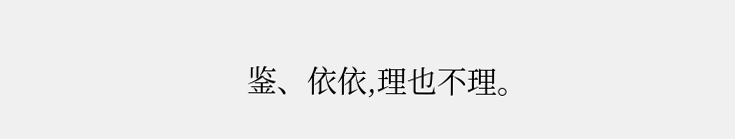鉴、依依,理也不理。